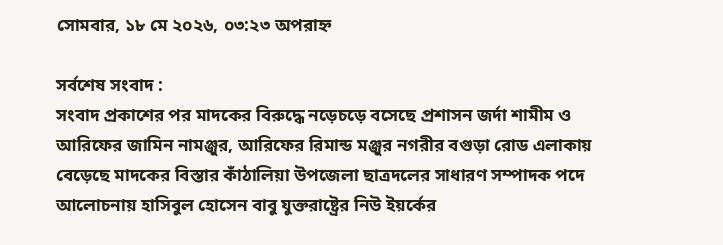সোমবার, ১৮ মে ২০২৬, ০৩:২৩ অপরাহ্ন

সর্বশেষ সংবাদ :
সংবাদ প্রকাশের পর মাদকের বিরুদ্ধে নড়েচড়ে বসেছে প্রশাসন জর্দা শামীম ও আরিফের জামিন নামঞ্জুর, আরিফের রিমান্ড মঞ্জুর নগরীর বগুড়া রোড এলাকায় বেড়েছে মাদকের বিস্তার কাঁঠালিয়া উপজেলা ছাত্রদলের সাধারণ সম্পাদক পদে আলোচনায় হাসিবুল হোসেন বাবু যুক্তরাষ্ট্রের নিউ ইয়র্কের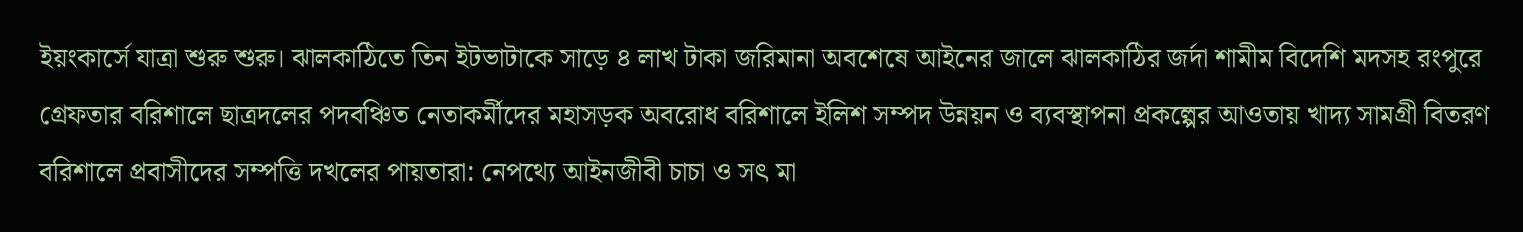ইয়ংকার্সে যাত্রা শুরু শুরু। ঝালকাঠিতে তিন ইটভাটাকে সাড়ে ৪ লাখ টাকা জরিমানা অবশেষে আইনের জালে ঝালকাঠির জর্দা শামীম বিদেশি মদসহ রংপুরে গ্রেফতার বরিশালে ছাত্রদলের পদবঞ্চিত নেতাকর্মীদের মহাসড়ক অবরোধ বরিশালে ইলিশ সম্পদ উন্নয়ন ও ব্যবস্থাপনা প্রকল্পের আওতায় খাদ্য সামগ্রী বিতরণ বরিশালে প্রবাসীদের সম্পত্তি দখলের পায়তারা: নেপথ্যে আইনজীবী চাচা ও সৎ মা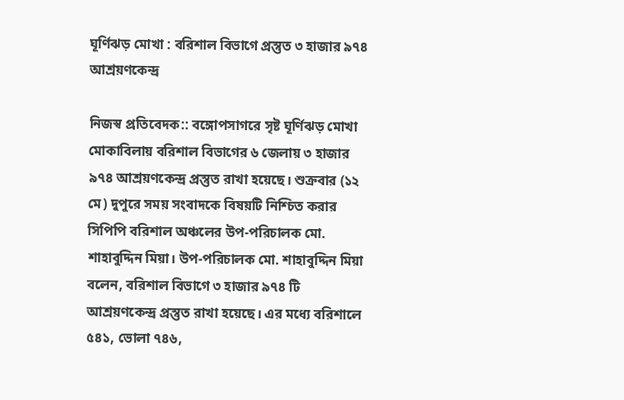ঘূর্ণিঝড় মোখা : বরিশাল বিভাগে প্রস্তুত ৩ হাজার ৯৭৪ আশ্রয়ণকেন্দ্র

নিজস্ব প্রতিবেদক:: বঙ্গোপসাগরে সৃষ্ট ঘূর্ণিঝড় মোখা মোকাবিলায় বরিশাল বিভাগের ৬ জেলায় ৩ হাজার ৯৭৪ আশ্রয়ণকেন্দ্র প্রস্তুত রাখা হয়েছে। শুক্রবার (১২ মে) দুপুরে সময় সংবাদকে বিষয়টি নিশ্চিত করার সিপিপি বরিশাল অঞ্চলের উপ-পরিচালক মো. শাহাবুদ্দিন মিয়া। উপ-পরিচালক মো. শাহাবুদ্দিন মিয়া বলেন, বরিশাল বিভাগে ৩ হাজার ৯৭৪ টি আশ্রয়ণকেন্দ্র প্রস্তুত রাখা হয়েছে। এর মধ্যে বরিশালে ৫৪১, ভোলা ৭৪৬,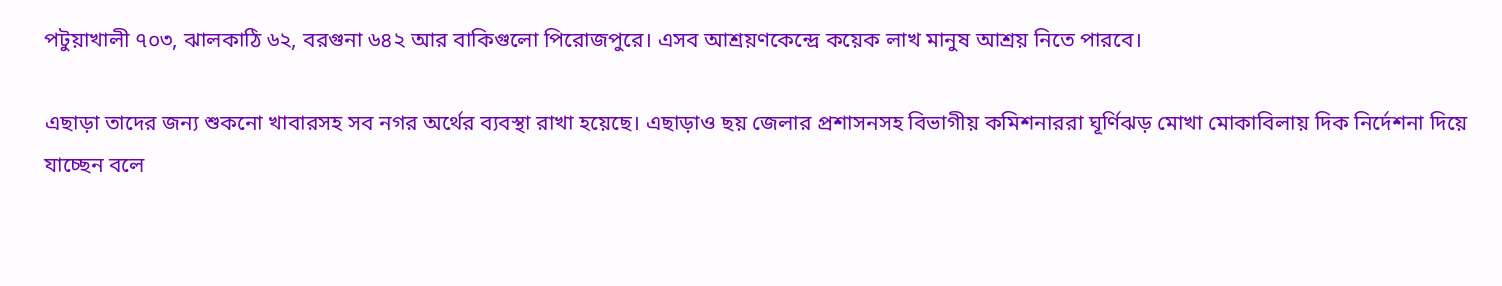পটুয়াখালী ৭০৩, ঝালকাঠি ৬২, বরগুনা ৬৪২ আর বাকিগুলো পিরোজপুরে। এসব আশ্রয়ণকেন্দ্রে কয়েক লাখ মানুষ আশ্রয় নিতে পারবে।

এছাড়া তাদের জন্য শুকনো খাবারসহ সব নগর অর্থের ব্যবস্থা রাখা হয়েছে। এছাড়াও ছয় জেলার প্রশাসনসহ বিভাগীয় কমিশনাররা ঘূর্ণিঝড় মোখা মোকাবিলায় দিক নির্দেশনা দিয়ে যাচ্ছেন বলে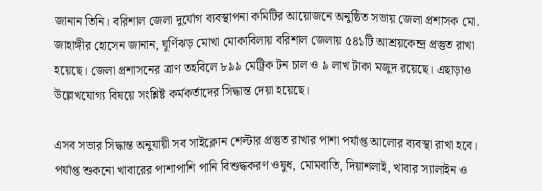জানান তিনি। বরিশাল জেলা দুর্যোগ ব্যবস্থাপনা কমিটির আয়োজনে অনুষ্ঠিত সভায় জেলা প্রশাসক মো. জাহাঙ্গীর হোসেন জানান, ঘূর্ণিঝড় মোখা মোকাবিলায় বরিশাল জেলায় ৫৪১টি আশ্রয়কেন্দ্র প্রস্তুত রাখা হয়েছে। জেলা প্রশাসনের ত্রাণ তহবিলে ৮৯৯ মেট্রিক টন চাল ও ৯ লাখ টাকা মজুদ রয়েছে। এছাড়াও উল্লেখযোগ্য বিষয়ে সংশ্লিষ্ট কর্মকর্তাদের সিদ্ধান্ত দেয়া হয়েছে।

এসব সভার সিদ্ধান্ত অনুযায়ী সব সাইক্লোন শেল্টার প্রস্তুত রাখার পাশা পর্যাপ্ত আলোর ব্যবস্থা রাখা হবে। পর্যাপ্ত শুকনো খাবারের পাশাপাশি পানি বিশুদ্ধকরণ ওষুধ, মোমবাতি, দিয়াশলাই, খাবার স্যালাইন ও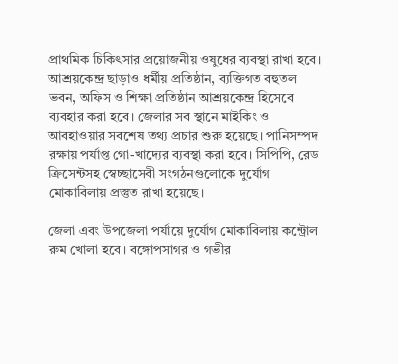প্রাথমিক চিকিৎসার প্রয়োজনীয় ওষুধের ব্যবস্থা রাখা হবে। আশ্রয়কেন্দ্র ছাড়াও ধর্মীয় প্রতিষ্ঠান, ব্যক্তিগত বহুতল ভবন, অফিস ও শিক্ষা প্রতিষ্ঠান আশ্রয়কেন্দ্র হিসেবে ব্যবহার করা হবে। জেলার সব স্থানে মাইকিং ও আবহাওয়ার সবশেষ তথ্য প্রচার শুরু হয়েছে। পানিসম্পদ রক্ষায় পর্যাপ্ত গো-খাদ্যের ব্যবস্থা করা হবে। সিপিপি, রেড ক্রিসেন্টসহ স্বেচ্ছাসেবী সংগঠনগুলোকে দুর্যোগ মোকাবিলায় প্রস্তুত রাখা হয়েছে।

জেলা এবং উপজেলা পর্যায়ে দুর্যোগ মোকাবিলায় কন্ট্রোল রুম খোলা হবে। বঙ্গোপসাগর ও গভীর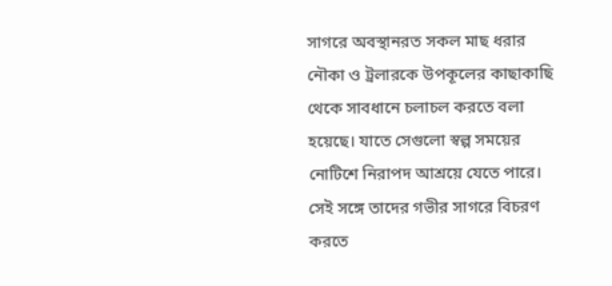সাগরে অবস্থানরত সকল মাছ ধরার নৌকা ও ট্রলারকে উপকূলের কাছাকাছি থেকে সাবধানে চলাচল করতে বলা হয়েছে। যাতে সেগুলো স্বল্প সময়ের নোটিশে নিরাপদ আশ্রয়ে যেতে পারে। সেই সঙ্গে তাদের গভীর সাগরে বিচরণ করতে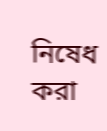নিষেধ করা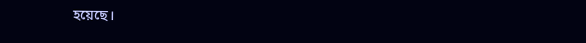হয়েছে।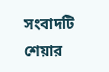সংবাদটি শেয়ার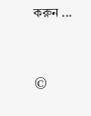করুন ...




©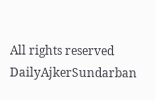All rights reserved DailyAjkerSundarban